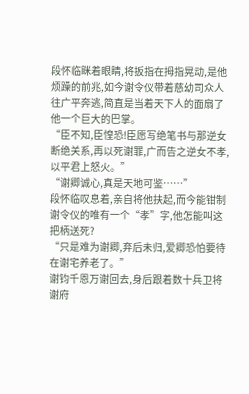段怀临眯着眼睛,将扳指在拇指晃动,是他烦躁的前兆,如今谢令仪带着慈幼司众人往广平奔逃,简直是当着天下人的面扇了他一个巨大的巴掌。
“臣不知,臣惶恐!臣愿写绝笔书与那逆女断绝关系,再以死谢罪,广而告之逆女不孝,以平君上怒火。”
“谢卿诚心,真是天地可鉴……”
段怀临叹息着,亲自将他扶起,而今能钳制谢令仪的唯有一个“孝”字,他怎能叫这把柄送死?
“只是难为谢卿,弃后未归,爱卿恐怕要待在谢宅养老了。”
谢钧千恩万谢回去,身后跟着数十兵卫将谢府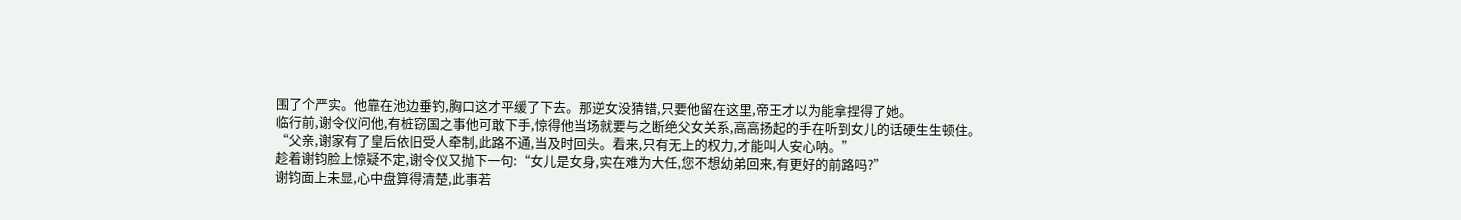围了个严实。他靠在池边垂钓,胸口这才平缓了下去。那逆女没猜错,只要他留在这里,帝王才以为能拿捏得了她。
临行前,谢令仪问他,有桩窃国之事他可敢下手,惊得他当场就要与之断绝父女关系,高高扬起的手在听到女儿的话硬生生顿住。
“父亲,谢家有了皇后依旧受人牵制,此路不通,当及时回头。看来,只有无上的权力,才能叫人安心呐。”
趁着谢钧脸上惊疑不定,谢令仪又抛下一句:“女儿是女身,实在难为大任,您不想幼弟回来,有更好的前路吗?”
谢钧面上未显,心中盘算得清楚,此事若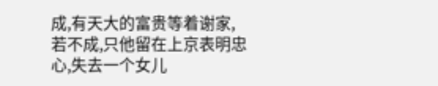成,有天大的富贵等着谢家,若不成,只他留在上京表明忠心,失去一个女儿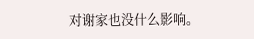对谢家也没什么影响。